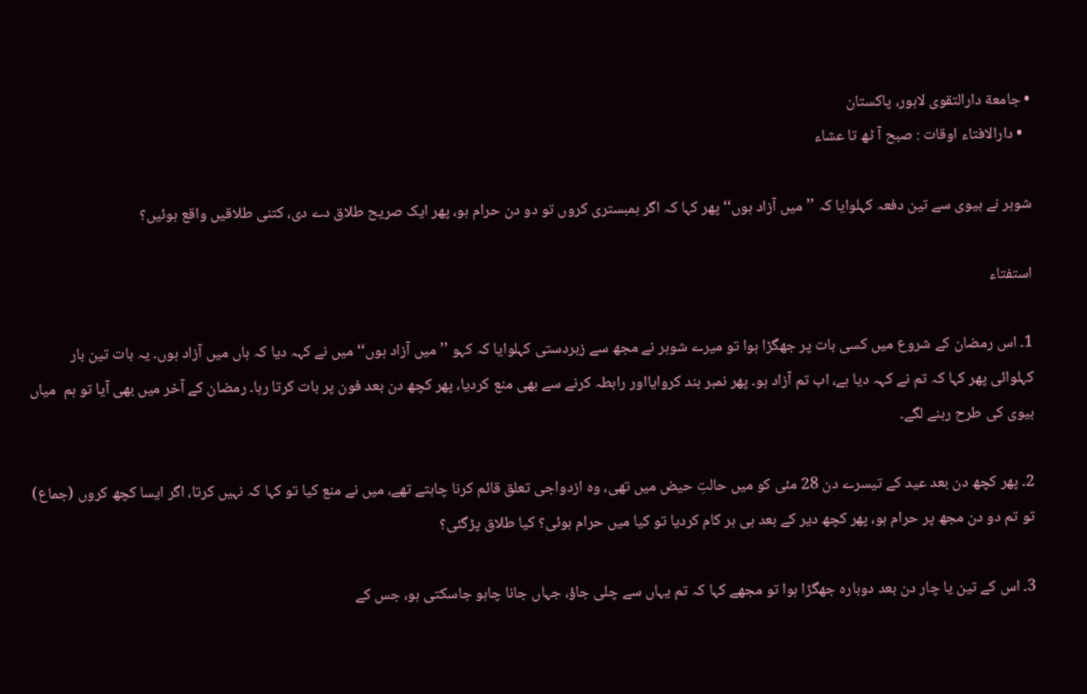• جامعة دارالتقوی لاہور، پاکستان
  • دارالافتاء اوقات : صبح آ ٹھ تا عشاء

شوہر نے بیوی سے تین دفعہ کہلوایا کہ ’’میں آزاد ہوں‘‘ پھر کہا کہ اگر ہمبستری کروں تو دو دن حرام ہو، پھر ایک صریح طلاق دے دی، کتنی طلاقیں واقع ہوئیں؟

استفتاء

1۔ اس رمضان کے شروع میں کسی بات پر جھگڑا ہوا تو میرے شوہر نے مجھ سے زبردستی کہلوایا کہ کہو ’’میں آزاد ہوں‘‘ میں نے کہہ دیا کہ ہاں میں آزاد ہوں۔ یہ بات تین بار کہلوائی پھر کہا کہ تم نے کہہ دیا ہے، اب تم آزاد ہو۔ پھر نمبر بند کروایااور رابطہ کرنے سے بھی منع کردیا، پھر کچھ دن بعد فون پر بات کرتا رہا۔ رمضان کے آخر میں بھی آیا تو ہم  میاں بیوی کی طرح رہنے لگے۔

2۔ پھر کچھ دن بعد عید کے تیسرے دن 28 مئی کو میں حالتِ حیض میں تھی، وہ ازدواجی تعلق قائم کرنا چاہتے تھے، میں نے منع کیا تو کہا کہ نہیں کرتا، اگر ایسا کچھ کروں (جماع) تو تم دو دن مجھ پر حرام ہو، پھر کچھ دیر کے بعد ہی ہر کام کردیا تو کیا میں حرام ہوئی؟ کیا طلاق پڑگئی؟

3۔ اس کے تین یا چار دن بعد دوبارہ جھگڑا ہوا تو مجھے کہا کہ تم یہاں سے چلی جاؤ، جہاں جانا چاہو جاسکتی ہو، جس کے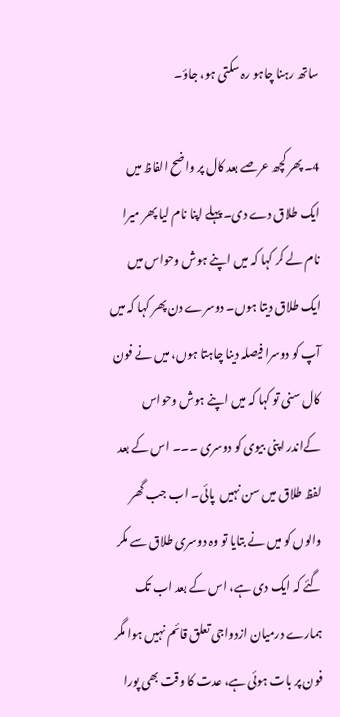ساتھ رہنا چاہو رہ سکتی ہو، جاؤ۔

4۔ پھر کچھ عرصے بعد کال پر واضح الفاظ میں ایک طلاق دے دی۔ پہلے اپنا نام لیا پھر میرا نام لے کر کہا کہ میں اپنے ہوش وحواس میں ایک طلاق دیتا ہوں۔ دوسرے دن پھر کہا کہ میں آپ کو دوسرا فیصلہ دینا چاہتا ہوں، میں نے فون کال سنی تو کہا کہ میں اپنے ہوش وحواس کےاندر اپنی بیوی کو دوسری ۔۔۔ اس کے بعد لفظ طلاق میں سن نہیں  پائی۔ اب جب گھر والوں کو میں نے بتایا تو وہ دوسری طلاق سے مکر گئے کہ ایک دی ہے، اس کے بعد اب تک ہمارے درمیان ازدواجی تعلق قائم نہیں ہوا مگر فون پر بات ہوئی ہے، عدت کا وقت بھی پورا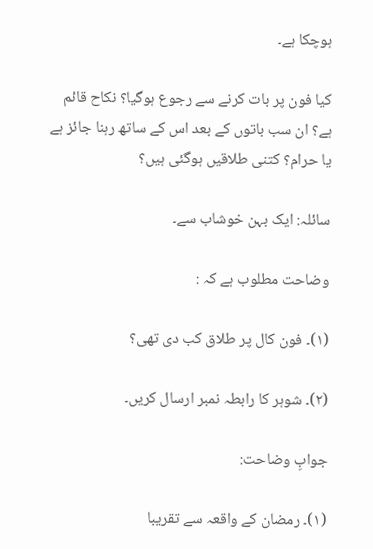ہوچکا ہے۔

کیا فون پر بات کرنے سے رجوع ہوگیا؟ نکاح قائم ہے؟ ان سب باتوں کے بعد اس کے ساتھ رہنا جائز ہے یا حرام؟ کتنی طلاقیں ہوگئی ہیں؟

سائلہ: ایک بہن خوشاب سے۔

وضاحت مطلوب ہے کہ :

(۱)۔ فون کال پر طلاق کب دی تھی؟

(۲)۔ شوہر کا رابطہ نمبر ارسال کریں۔

جوابِ وضاحت:

(۱)۔ رمضان کے واقعہ سے تقریبا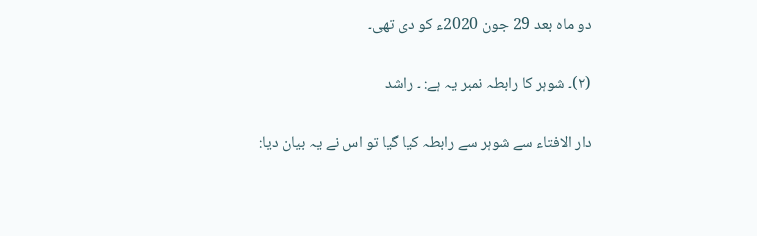دو ماہ بعد 29 جون 2020ء کو دی تھی۔

(۲)۔ شوہر کا رابطہ نمبر یہ ہے: ۔ راشد

دار الافتاء سے شوہر سے رابطہ کیا گیا تو اس نے یہ بیان دیا: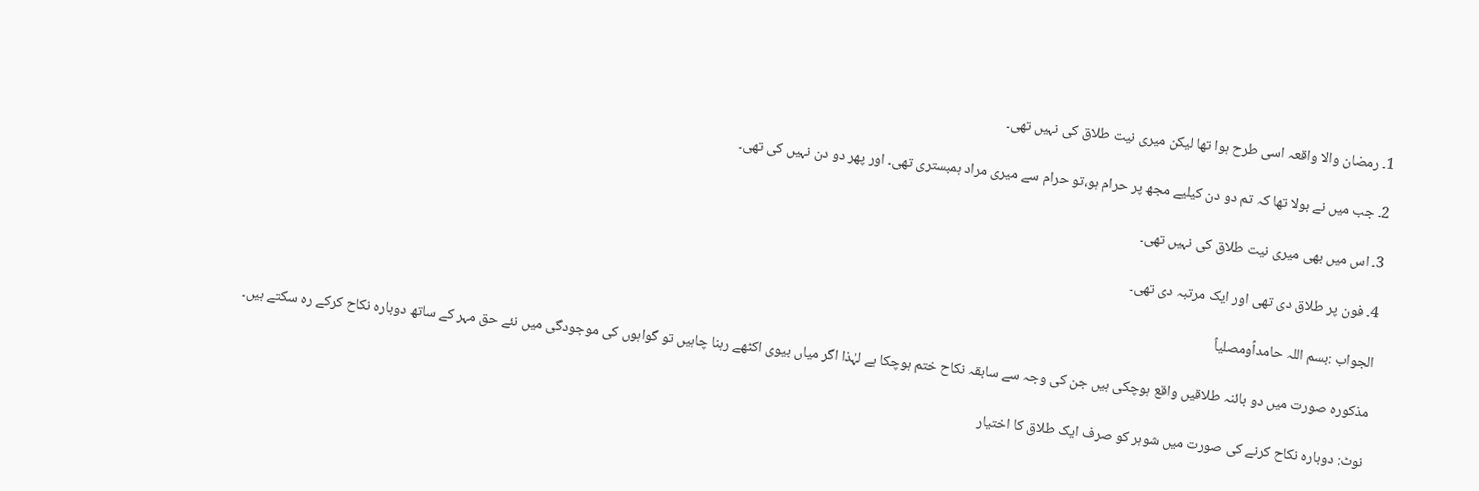1۔ رمضان والا واقعہ اسی طرح ہوا تھا لیکن میری نیت طلاق کی نہیں تھی۔

2۔ جب میں نے بولا تھا کہ تم دو دن کیلیے مجھ پر حرام ہو،تو حرام سے میری مراد ہمبستری تھی۔ اور پھر دو دن نہیں کی تھی۔

3۔ اس میں بھی میری نیت طلاق کی نہیں تھی۔

4۔ فون پر طلاق دی تھی اور ایک مرتبہ دی تھی۔

الجواب :بسم اللہ حامداًومصلیاً

مذکورہ صورت میں دو بائنہ طلاقیں واقع ہوچکی ہیں جن کی وجہ سے سابقہ نکاح ختم ہوچکا ہے لہٰذا اگر میاں بیوی اکٹھے رہنا چاہیں تو گواہوں کی موجودگی میں نئے حق مہر کے ساتھ دوبارہ نکاح کرکے رہ سکتے ہیں۔

نوٹ: دوبارہ نکاح کرنے کی صورت میں شوہر کو صرف ایک طلاق کا اختیار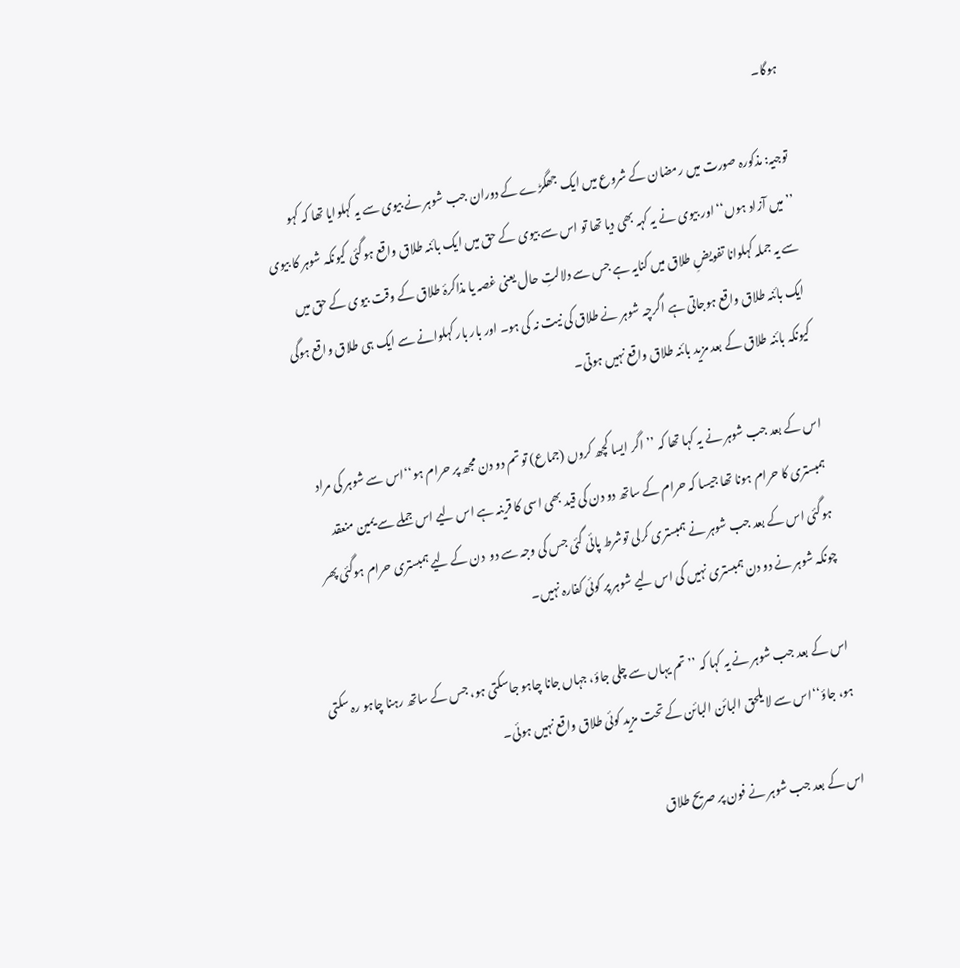ہوگا۔

توجیہ: مذکورہ صورت میں رمضان کے شروع میں ایک جھگڑے کے دوران جب شوہر نے بیوی سے یہ کہلوایا تھا کہ کہو ’’میں آزاد ہوں‘‘ اور بیوی نے یہ کہہ بھی دیا تھا تو اس سے بیوی کے حق میں ایک بائنہ طلاق واقع ہوگئی کیونکہ شوہر کا بیوی سے یہ جملہ کہلوانا تفویضِ طلاق میں کنایہ ہے جس سے دلالتِ حال یعنی غصہ یا مذاکرۂ طلاق کے وقت بیوی کے حق میں ایک بائنہ طلاق واقع ہوجاتی ہے اگرچہ شوہر نے طلاق کی نیت نہ کی ہو۔ اور بار بار کہلوانے سے ایک ہی طلاق واقع ہوگی کیونکہ بائنہ طلاق کے بعد مزید بائنہ طلاق واقع نہیں ہوتی۔

اس کے بعد جب شوہر نے یہ کہا تھا کہ ’’اگر ایسا کچھ کروں (جماع) تو تم دو دن مجھ پر حرام ہو‘‘اس سے شوہر کی مراد ہمبستری کا حرام ہونا تھا جیسا کہ حرام کے ساتھ دو دن کی قید بھی اسی کا قرینہ ہے اس لیے اس جملے سے یمین منعقد ہوگئی اس کے بعد جب شوہر نے ہمبستری کرلی توشرط پائی گئی جس کی وجہ سے دو  دن کے لیے ہمبستری حرام ہوگئی پھر چونکہ شوہر نے دو دن ہمبستری نہیں کی اس لیے شوہر پر کوئی کفارہ نہیں۔

اس کے بعد جب شوہر نے یہ کہا کہ ’’ تم یہاں سے چلی جاؤ، جہاں جانا چاہو جاسکتی ہو، جس کے ساتھ رہنا چاہو رہ سکتی ہو، جاؤ‘‘اس سے لا یلحق البائن البائن کے تحت مزید کوئی طلاق واقع نہیں ہوئی۔

اس کے بعد جب شوہر نے فون پر صریح طلاق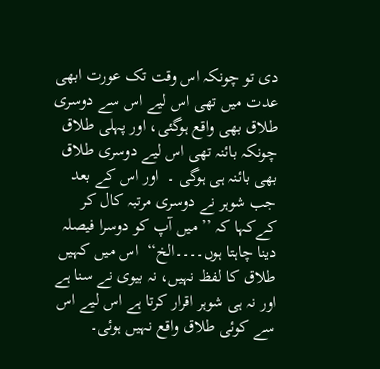دی تو چونكہ اس وقت تک عورت ابھی عدت میں تھی اس لیے اس سے دوسری طلاق بھی واقع ہوگئی، اور پہلی طلاق چونکہ بائنہ تھی اس لیے دوسری طلاق بھی بائنہ ہی ہوگی ۔  اور اس کے بعد جب شوہر نے دوسری مرتبہ کال کر کےکہا کہ ’’ میں آپ کو دوسرا فیصلہ دینا چاہتا ہوں۔۔۔۔الخ‘‘  اس میں کہیں طلاق کا لفظ نہیں، نہ بیوی نے سنا ہے اور نہ ہی شوہر اقرار کرتا ہے اس لیے اس سے کوئی طلاق واقع نہیں ہوئی۔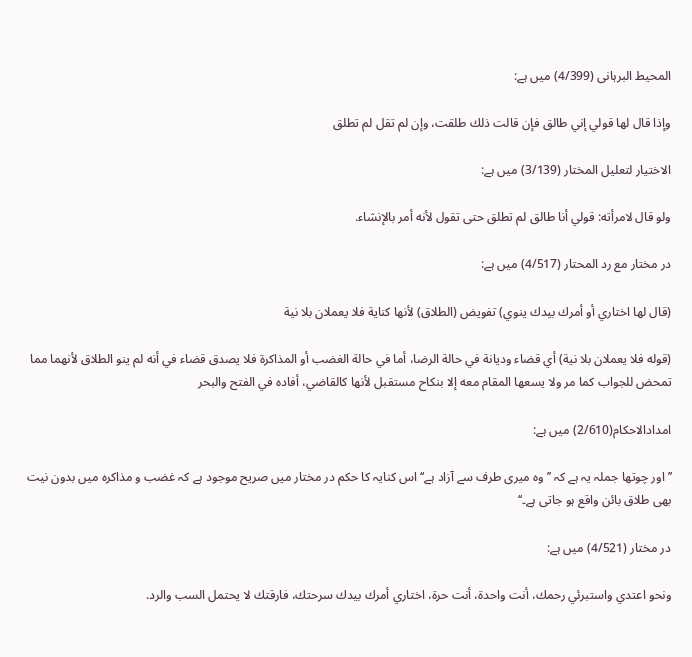المحیط البرہانی (4/399) میں ہے:

وإذا قال لها قولي إني طالق فإن قالت ذلك طلقت، وإن لم تقل لم تطلق

الاختیار لتعلیل المختار (3/139) میں ہے:

ولو قال لامرأته: قولي أنا طالق لم تطلق حتى تقول لأنه أمر بالإنشاء.

در مختار مع رد المحتار (4/517) میں ہے:

(قال لها اختاري أو أمرك بيدك ينوي) تفويض (الطلاق) لأنها كناية فلا يعملان بلا نية

(قوله فلا يعملان بلا نية) أي قضاء وديانة في حالة الرضا، أما في حالة الغضب أو المذاكرة فلا يصدق قضاء في أنه لم ينو الطلاق لأنهما مما تمحض للجواب كما مر ولا يسعها المقام معه إلا بنكاح مستقبل لأنها كالقاضي، أفاده في الفتح والبحر

امدادالاحکام(2/610) میں ہے:

’’اور چوتھا جملہ یہ ہے کہ ’’وہ میری طرف سے آزاد ہے‘‘ اس کنایہ کا حکم در مختار میں صریح موجود ہے کہ غضب و مذاکرہ میں بدون نیت بھی طلاق بائن واقع ہو جاتی ہے۔‘‘

در مختار (4/521) میں ہے:

ونحو اعتدي واستبرئي رحمك، أنت واحدة، أنت حرة، اختاري أمرك بيدك سرحتك، فارقتك لا يحتمل السب والرد.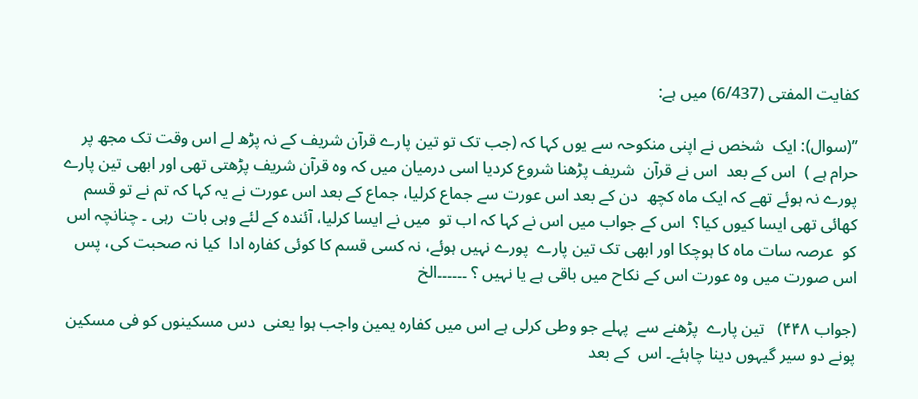کفایت المفتی (6/437) میں ہے:

’’(سوال): ایک  شخص نے اپنی منکوحہ سے یوں کہا کہ (جب تک تو تین پارے قرآن شریف کے نہ پڑھ لے اس وقت تک مجھ پر حرام ہے )  اس کے بعد  اس نے قرآن  شریف پڑھنا شروع کردیا اسی درمیان میں کہ وہ قرآن شریف پڑھتی تھی اور ابھی تین پارے پورے نہ ہوئے تھے کہ ایک ماہ کچھ  دن کے بعد اس عورت سے جماع کرلیا، جماع کے بعد اس عورت نے یہ کہا کہ تم نے تو قسم کھائی تھی ایسا کیوں کیا؟  اس کے جواب میں اس نے کہا کہ اب تو  میں نے ایسا کرلیا، آئندہ کے لئے وہی بات  رہی ۔ چنانچہ اس کو  عرصہ سات ماہ کا ہوچکا اور ابھی تک تین پارے  پورے نہیں ہوئے، نہ کسی قسم کا کوئی کفارہ ادا  کیا نہ صحبت کی، پس اس صورت میں وہ عورت اس کے نکاح میں باقی ہے یا نہیں ؟ ۔۔۔۔۔۔الخ

(جواب ۴۴۸)   تین پارے  پڑھنے سے  پہلے جو وطی کرلی ہے اس میں کفارہ یمین واجب ہوا یعنی  دس مسکینوں کو فی مسکین پونے دو سیر گیہوں دینا چاہئے۔ اس  کے بعد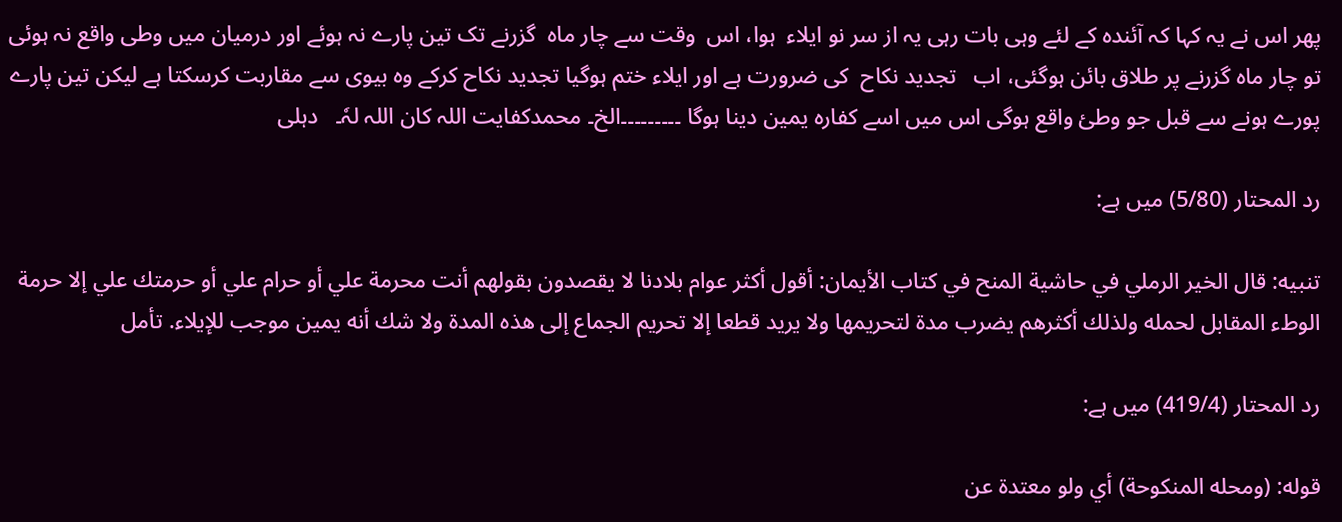پھر اس نے یہ کہا کہ آئندہ کے لئے وہی بات رہی یہ از سر نو ایلاء  ہوا، اس  وقت سے چار ماہ  گزرنے تک تین پارے نہ ہوئے اور درمیان میں وطی واقع نہ ہوئی تو چار ماہ گزرنے پر طلاق بائن ہوگئی، اب   تجدید نکاح  کی ضرورت ہے اور ایلاء ختم ہوگیا تجدید نکاح کرکے وہ بیوی سے مقاربت کرسکتا ہے لیکن تین پارے پورے ہونے سے قبل جو وطئ واقع ہوگی اس میں اسے کفارہ یمین دینا ہوگا ۔۔۔۔۔۔۔۔۔الخ۔ محمدکفایت اللہ کان اللہ لہٗ۔   دہلی

رد المحتار (5/80) میں ہے:

تنبيه: قال الخير الرملي في حاشية المنح في كتاب الأيمان: أقول أكثر عوام بلادنا لا يقصدون بقولهم أنت محرمة علي أو حرام علي أو حرمتك علي إلا حرمة الوطء المقابل لحمله ولذلك أكثرهم يضرب مدة لتحريمها ولا يريد قطعا إلا تحريم الجماع إلى هذه المدة ولا شك أنه يمين موجب للإيلاء. تأمل

رد المحتار (419/4) میں ہے:

قوله: (ومحله المنكوحة) أي ولو معتدة عن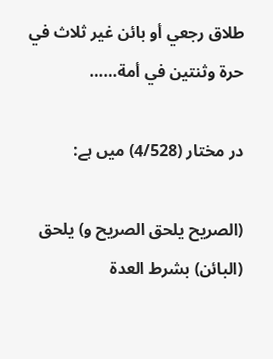طلاق رجعي أو بائن غير ثلاث في حرة وثنتين في أمة……

در مختار (4/528) میں ہے:

(الصريح يلحق الصريح و) يلحق (البائن) بشرط العدة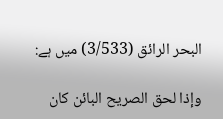البحر الرائق (3/533) میں ہے:

وإذا لحق الصريح البائن كان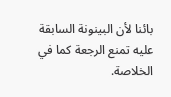بائنا لأن البينونة السابقة عليه تمنع الرجعة كما في الخلاصة.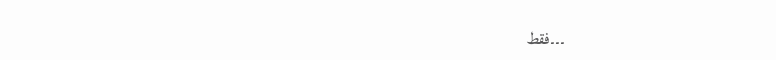۔۔۔فقط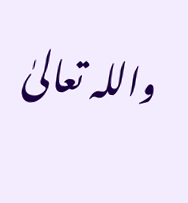واللہ تعالیٰ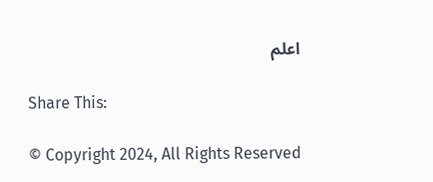اعلم

Share This:

© Copyright 2024, All Rights Reserved